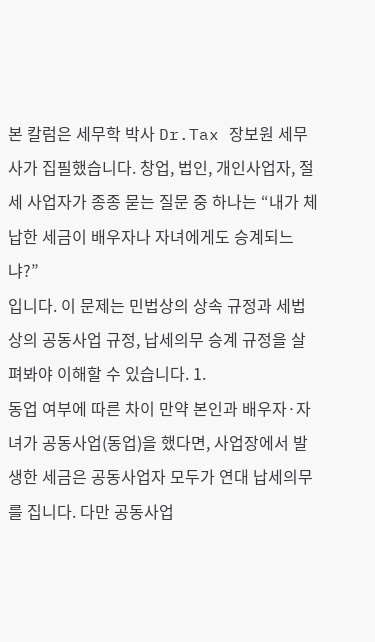본 칼럼은 세무학 박사 Dr.Tax 장보원 세무사가 집필했습니다. 창업, 법인, 개인사업자, 절세 사업자가 종종 묻는 질문 중 하나는 “내가 체납한 세금이 배우자나 자녀에게도 승계되느냐?”
입니다. 이 문제는 민법상의 상속 규정과 세법상의 공동사업 규정, 납세의무 승계 규정을 살펴봐야 이해할 수 있습니다. 1.
동업 여부에 따른 차이 만약 본인과 배우자·자녀가 공동사업(동업)을 했다면, 사업장에서 발생한 세금은 공동사업자 모두가 연대 납세의무를 집니다. 다만 공동사업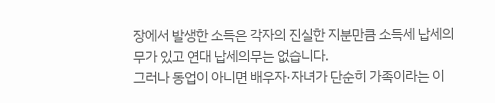장에서 발생한 소득은 각자의 진실한 지분만큼 소득세 납세의무가 있고 연대 납세의무는 없습니다.
그러나 동업이 아니면 배우자·자녀가 단순히 가족이라는 이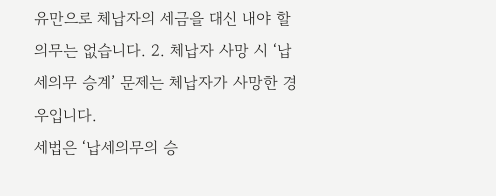유만으로 체납자의 세금을 대신 내야 할 의무는 없습니다. 2. 체납자 사망 시 ‘납세의무 승계’ 문제는 체납자가 사망한 경우입니다.
세법은 ‘납세의무의 승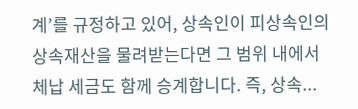계’를 규정하고 있어, 상속인이 피상속인의 상속재산을 물려받는다면 그 범위 내에서 체납 세금도 함께 승계합니다. 즉, 상속...